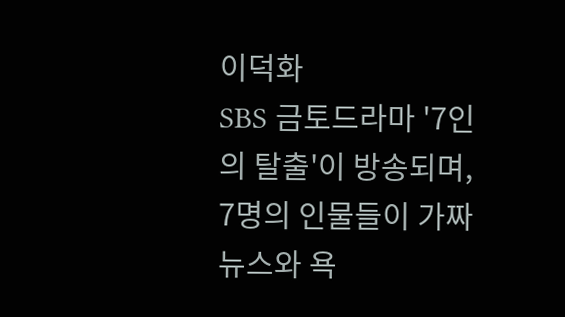이덕화
SBS 금토드라마 '7인의 탈출'이 방송되며, 7명의 인물들이 가짜뉴스와 욕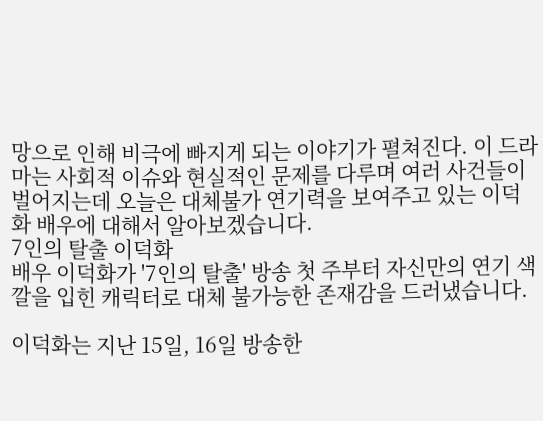망으로 인해 비극에 빠지게 되는 이야기가 펼쳐진다. 이 드라마는 사회적 이슈와 현실적인 문제를 다루며 여러 사건들이 벌어지는데 오늘은 대체불가 연기력을 보여주고 있는 이덕화 배우에 대해서 알아보겠습니다.
7인의 탈출 이덕화
배우 이덕화가 '7인의 탈출' 방송 첫 주부터 자신만의 연기 색깔을 입힌 캐릭터로 대체 불가능한 존재감을 드러냈습니다.

이덕화는 지난 15일, 16일 방송한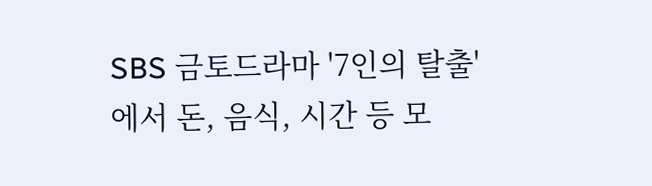SBS 금토드라마 '7인의 탈출'에서 돈, 음식, 시간 등 모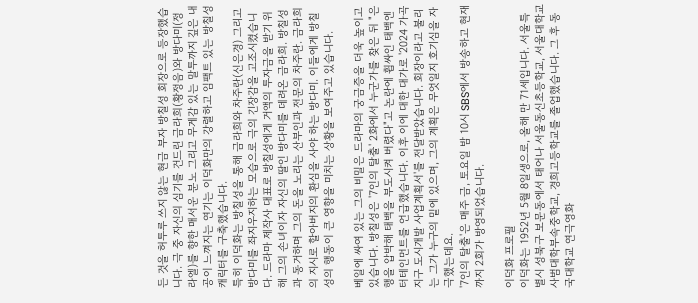든 것을 허투루 쓰지 않는 현금 부자 방칠성 회장으로 등장했습니다. 극 중 자신의 심기를 건드린 금라희(황정음)와 방다미(정라엘)를 향한 매서운 분노 그리고 무게감 있는 말투까지 깊은 내공이 느껴지는 연기는 이덕화만의 강렬하고 임팩트 있는 방칠성 캐릭터를 구축했습니다.
특히 이덕화는 방칠성을 통해 금라희와 차주란(신은경) 그리고 방다미를 좌지우지하는 모습으로 극의 긴장감을 고조시켰습니다. 드라마 제작사 대표로 방칠성에게 거액의 투자금을 받기 위해 그의 손녀이자 자신의 딸인 방다미를 데려온 금라희. 방칠성과 동거하며 그의 돈을 노리는 산부인과 전문의 차주란. 금라희의 지시로 할아버지의 환심을 사야 하는 방다미. 이들에게 방칠성의 행동이 큰 영향을 미치는 상황을 보여주고 있습니다.

베일에 싸여 있는 그의 비밀은 드라마의 궁금증을 더욱 높이고 있습니다. 방칠성은 '7인의 탈출' 2화에서 누군가를 찾은 뒤 "은행을 압박해 태백을 부도시켜 버렸다"고 논란에 휩싸인 태백엔터테인먼트를 언급했습니다. 이후 이에 대한 대가로 '2024 가곡지구 도시개발 사업계획서'를 전달받았습니다. 회장이라고 불리는 그가 누구의 밑에 있으며, 그의 계획은 무엇일지 호기심을 자극했는데요.
'7인의 탈출'은 매주 금, 토요일 밤 10시 SBS에서 방송하고 현재까지 2회가 방영되었습니다.

이덕화 프로필
이덕화는 1952년 5월 8일생으로, 올해 만 71세입니다. 서울특별시 성북구 보문동에서 태어나 서울동신초등학교, 서울대학교사범대학부속중학교, 경희고등학교를 졸업했습니다. 그 후 동국대학교 연극영화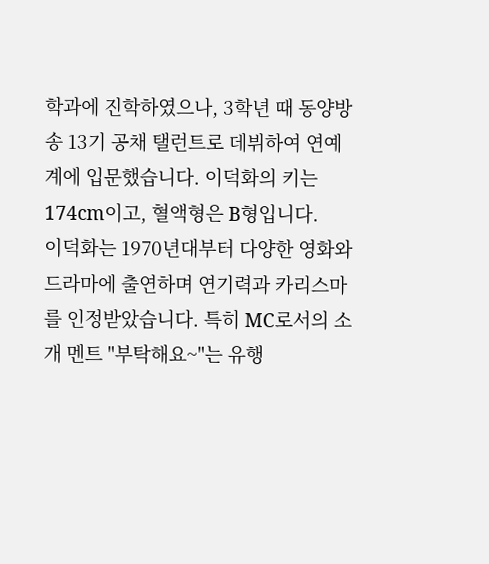학과에 진학하였으나, 3학년 때 동양방송 13기 공채 탤런트로 데뷔하여 연예계에 입문했습니다. 이덕화의 키는 174cm이고, 혈액형은 B형입니다.
이덕화는 1970년대부터 다양한 영화와 드라마에 출연하며 연기력과 카리스마를 인정받았습니다. 특히 MC로서의 소개 멘트 "부탁해요~"는 유행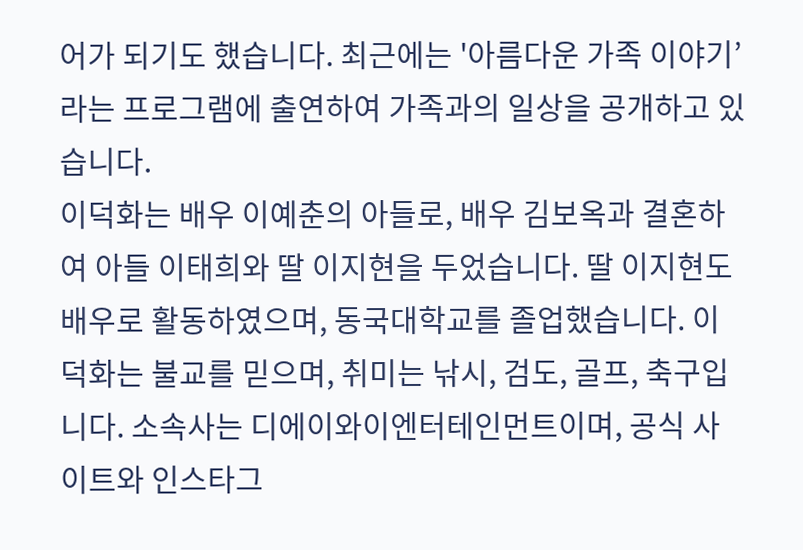어가 되기도 했습니다. 최근에는 '아름다운 가족 이야기’라는 프로그램에 출연하여 가족과의 일상을 공개하고 있습니다.
이덕화는 배우 이예춘의 아들로, 배우 김보옥과 결혼하여 아들 이태희와 딸 이지현을 두었습니다. 딸 이지현도 배우로 활동하였으며, 동국대학교를 졸업했습니다. 이덕화는 불교를 믿으며, 취미는 낚시, 검도, 골프, 축구입니다. 소속사는 디에이와이엔터테인먼트이며, 공식 사이트와 인스타그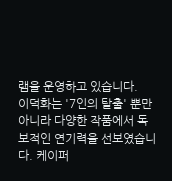램을 운영하고 있습니다.
이덕화는 '7인의 탈출' 뿐만 아니라 다양한 작품에서 독보적인 연기력을 선보였습니다. 케이퍼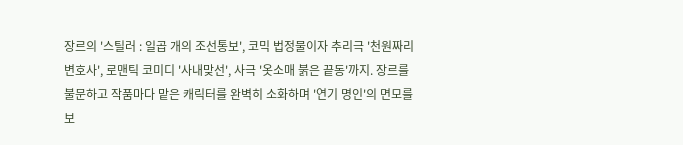장르의 '스틸러 : 일곱 개의 조선통보', 코믹 법정물이자 추리극 '천원짜리 변호사', 로맨틱 코미디 '사내맞선', 사극 '옷소매 붉은 끝동'까지. 장르를 불문하고 작품마다 맡은 캐릭터를 완벽히 소화하며 '연기 명인'의 면모를 보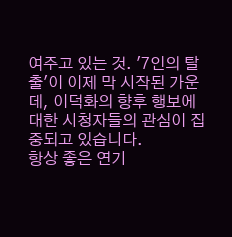여주고 있는 것. '7인의 탈출'이 이제 막 시작된 가운데, 이덕화의 향후 행보에 대한 시청자들의 관심이 집중되고 있습니다.
항상 좋은 연기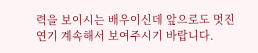력을 보이시는 배우이신데 앞으로도 멋진 연기 계속해서 보여주시기 바랍니다.